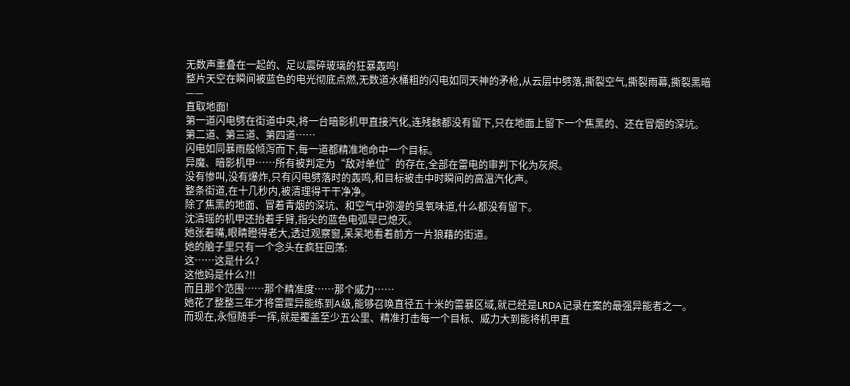无数声重叠在一起的、足以震碎玻璃的狂暴轰鸣!
整片天空在瞬间被蓝色的电光彻底点燃,无数道水桶粗的闪电如同天神的矛枪,从云层中劈落,撕裂空气,撕裂雨幕,撕裂黑暗——
直取地面!
第一道闪电劈在街道中央,将一台暗影机甲直接汽化,连残骸都没有留下,只在地面上留下一个焦黑的、还在冒烟的深坑。
第二道、第三道、第四道……
闪电如同暴雨般倾泻而下,每一道都精准地命中一个目标。
异魔、暗影机甲……所有被判定为“敌对单位”的存在,全部在雷电的审判下化为灰烬。
没有惨叫,没有爆炸,只有闪电劈落时的轰鸣,和目标被击中时瞬间的高温汽化声。
整条街道,在十几秒内,被清理得干干净净。
除了焦黑的地面、冒着青烟的深坑、和空气中弥漫的臭氧味道,什么都没有留下。
沈清瑶的机甲还抬着手臂,指尖的蓝色电弧早已熄灭。
她张着嘴,眼睛瞪得老大,透过观察窗,呆呆地看着前方一片狼藉的街道。
她的脑子里只有一个念头在疯狂回荡:
这……这是什么?
这他妈是什么?!!
而且那个范围……那个精准度……那个威力……
她花了整整三年才将雷霆异能练到A级,能够召唤直径五十米的雷暴区域,就已经是LRDA记录在案的最强异能者之一。
而现在,永恒随手一挥,就是覆盖至少五公里、精准打击每一个目标、威力大到能将机甲直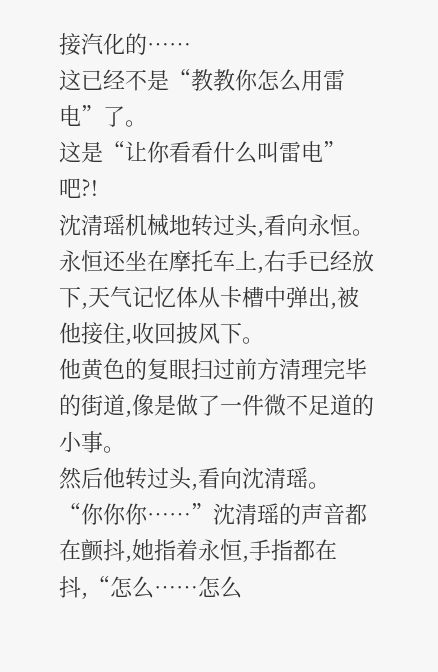接汽化的……
这已经不是“教教你怎么用雷电”了。
这是“让你看看什么叫雷电”吧?!
沈清瑶机械地转过头,看向永恒。
永恒还坐在摩托车上,右手已经放下,天气记忆体从卡槽中弹出,被他接住,收回披风下。
他黄色的复眼扫过前方清理完毕的街道,像是做了一件微不足道的小事。
然后他转过头,看向沈清瑶。
“你你你……”沈清瑶的声音都在颤抖,她指着永恒,手指都在抖,“怎么……怎么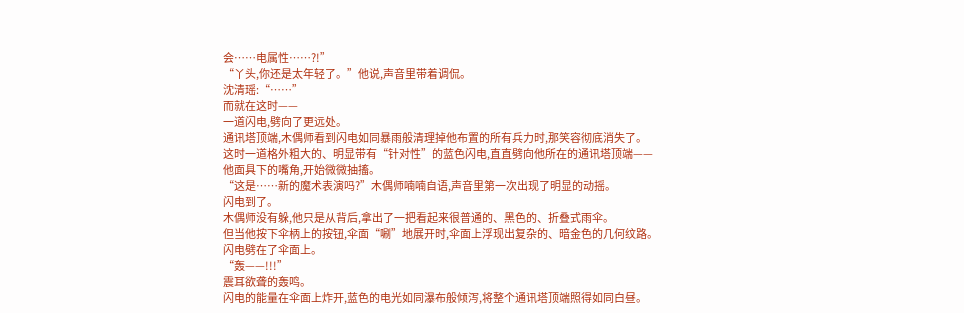会……电属性……?!”
“丫头,你还是太年轻了。”他说,声音里带着调侃。
沈清瑶:“……”
而就在这时——
一道闪电,劈向了更远处。
通讯塔顶端,木偶师看到闪电如同暴雨般清理掉他布置的所有兵力时,那笑容彻底消失了。
这时一道格外粗大的、明显带有“针对性”的蓝色闪电,直直劈向他所在的通讯塔顶端——
他面具下的嘴角,开始微微抽搐。
“这是……新的魔术表演吗?”木偶师喃喃自语,声音里第一次出现了明显的动摇。
闪电到了。
木偶师没有躲,他只是从背后,拿出了一把看起来很普通的、黑色的、折叠式雨伞。
但当他按下伞柄上的按钮,伞面“唰”地展开时,伞面上浮现出复杂的、暗金色的几何纹路。
闪电劈在了伞面上。
“轰——!!!”
震耳欲聋的轰鸣。
闪电的能量在伞面上炸开,蓝色的电光如同瀑布般倾泻,将整个通讯塔顶端照得如同白昼。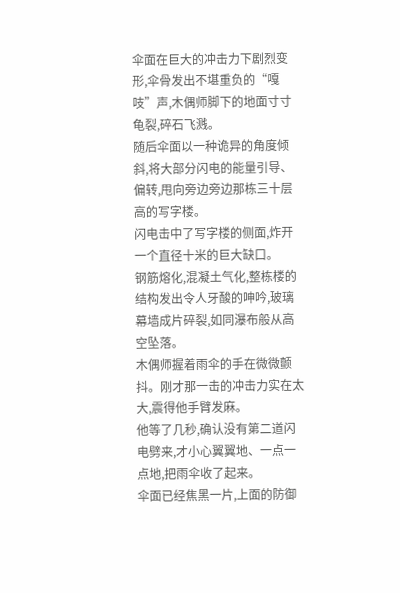伞面在巨大的冲击力下剧烈变形,伞骨发出不堪重负的“嘎吱”声,木偶师脚下的地面寸寸龟裂,碎石飞溅。
随后伞面以一种诡异的角度倾斜,将大部分闪电的能量引导、偏转,甩向旁边旁边那栋三十层高的写字楼。
闪电击中了写字楼的侧面,炸开一个直径十米的巨大缺口。
钢筋熔化,混凝土气化,整栋楼的结构发出令人牙酸的呻吟,玻璃幕墙成片碎裂,如同瀑布般从高空坠落。
木偶师握着雨伞的手在微微颤抖。刚才那一击的冲击力实在太大,震得他手臂发麻。
他等了几秒,确认没有第二道闪电劈来,才小心翼翼地、一点一点地,把雨伞收了起来。
伞面已经焦黑一片,上面的防御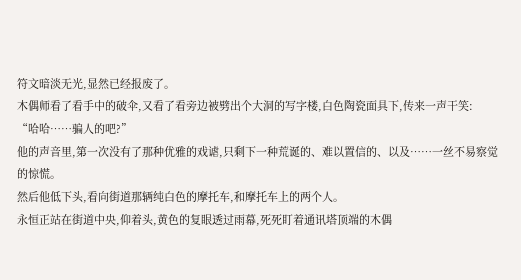符文暗淡无光,显然已经报废了。
木偶师看了看手中的破伞,又看了看旁边被劈出个大洞的写字楼,白色陶瓷面具下,传来一声干笑:
“哈哈……骗人的吧?”
他的声音里,第一次没有了那种优雅的戏谑,只剩下一种荒诞的、难以置信的、以及……一丝不易察觉的惊慌。
然后他低下头,看向街道那辆纯白色的摩托车,和摩托车上的两个人。
永恒正站在街道中央,仰着头,黄色的复眼透过雨幕,死死盯着通讯塔顶端的木偶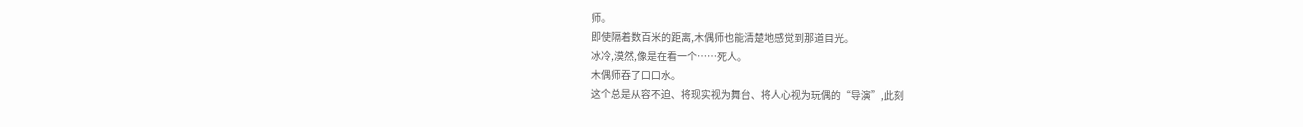师。
即使隔着数百米的距离,木偶师也能清楚地感觉到那道目光。
冰冷,漠然,像是在看一个……死人。
木偶师吞了口口水。
这个总是从容不迫、将现实视为舞台、将人心视为玩偶的“导演”,此刻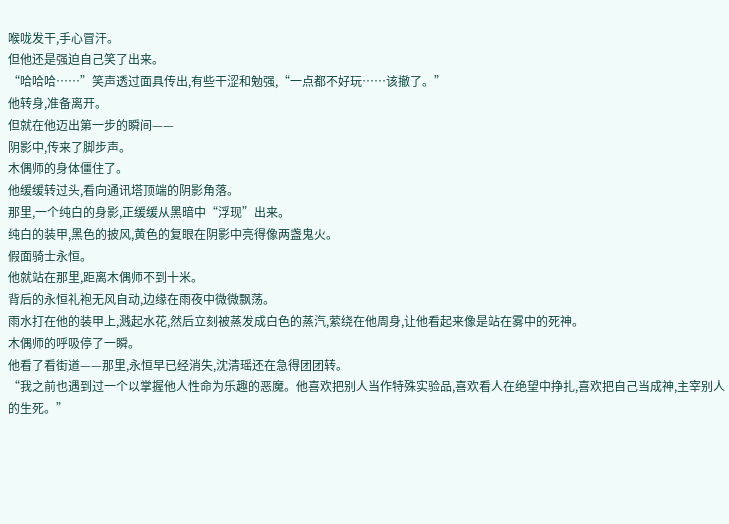喉咙发干,手心冒汗。
但他还是强迫自己笑了出来。
“哈哈哈……”笑声透过面具传出,有些干涩和勉强,“一点都不好玩……该撤了。”
他转身,准备离开。
但就在他迈出第一步的瞬间——
阴影中,传来了脚步声。
木偶师的身体僵住了。
他缓缓转过头,看向通讯塔顶端的阴影角落。
那里,一个纯白的身影,正缓缓从黑暗中“浮现”出来。
纯白的装甲,黑色的披风,黄色的复眼在阴影中亮得像两盏鬼火。
假面骑士永恒。
他就站在那里,距离木偶师不到十米。
背后的永恒礼袍无风自动,边缘在雨夜中微微飘荡。
雨水打在他的装甲上,溅起水花,然后立刻被蒸发成白色的蒸汽,萦绕在他周身,让他看起来像是站在雾中的死神。
木偶师的呼吸停了一瞬。
他看了看街道——那里,永恒早已经消失,沈清瑶还在急得团团转。
“我之前也遇到过一个以掌握他人性命为乐趣的恶魔。他喜欢把别人当作特殊实验品,喜欢看人在绝望中挣扎,喜欢把自己当成神,主宰别人的生死。”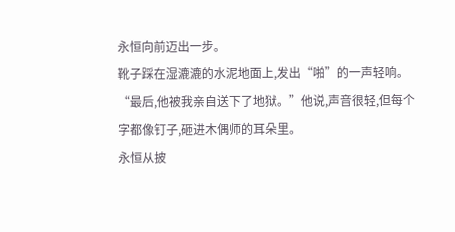永恒向前迈出一步。
靴子踩在湿漉漉的水泥地面上,发出“啪”的一声轻响。
“最后,他被我亲自送下了地狱。”他说,声音很轻,但每个字都像钉子,砸进木偶师的耳朵里。
永恒从披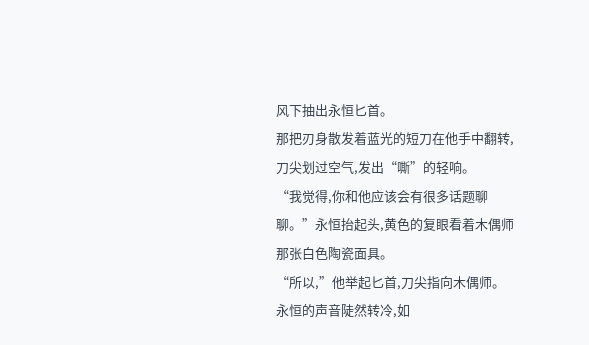风下抽出永恒匕首。
那把刃身散发着蓝光的短刀在他手中翻转,刀尖划过空气,发出“嘶”的轻响。
“我觉得,你和他应该会有很多话题聊聊。”永恒抬起头,黄色的复眼看着木偶师那张白色陶瓷面具。
“所以,”他举起匕首,刀尖指向木偶师。
永恒的声音陡然转冷,如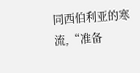同西伯利亚的寒流,“准备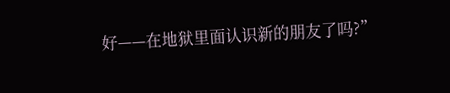好——在地狱里面认识新的朋友了吗?”